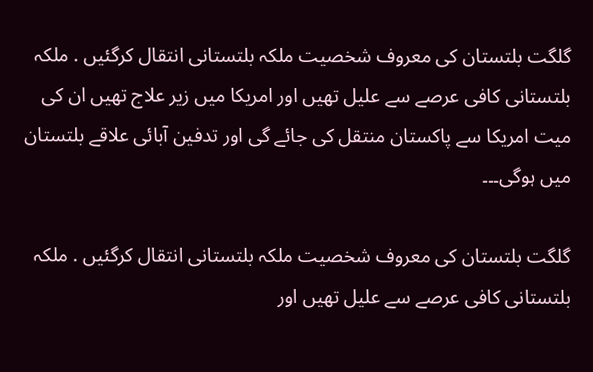گلگت بلتستان کی معروف شخصیت ملکہ بلتستانی انتقال کرگئیں . ملکہ بلتستانی کافی عرصے سے علیل تھیں اور امریکا میں زیر علاج تھیں ان کی میت امریکا سے پاکستان منتقل کی جائے گی اور تدفین آبائی علاقے بلتستان میں ہوگی۔۔۔

گلگت بلتستان کی معروف شخصیت ملکہ بلتستانی انتقال کرگئیں . ملکہ بلتستانی کافی عرصے سے علیل تھیں اور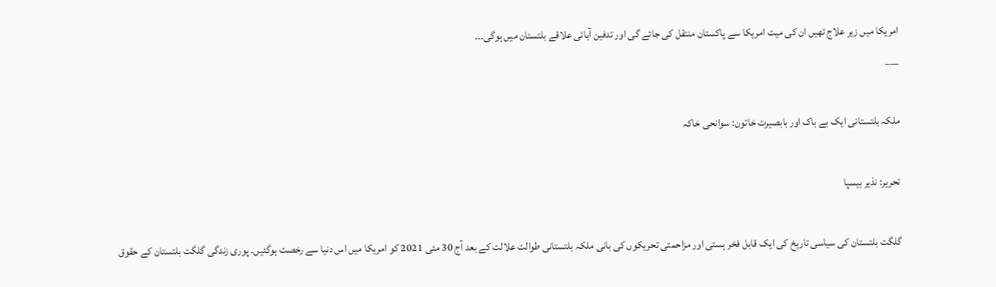امریکا میں زیر علاج تھیں ان کی میت امریکا سے پاکستان منتقل کی جائے گی اور تدفین آبائی علاقے بلتستان میں ہوگی۔۔۔
___

ملکہ بلتستانی ایک بے باک اور بابصیرت خاتون: سوانحی خاکہ

تحریر: نذیر بیسپا

گلگت بلتستان کی سیاسی تاریخ کی ایک قابل فخر ہستی اور مزاحمتی تحریکوں کی بانی ملکہ بلتستانی طوالت علالت کے بعد آج 30 مئی 2021 کو امریکا میں اس دنیا سے رخصت ہوگئیں۔ پوری زندگی گلگت بلتستان کے حقوق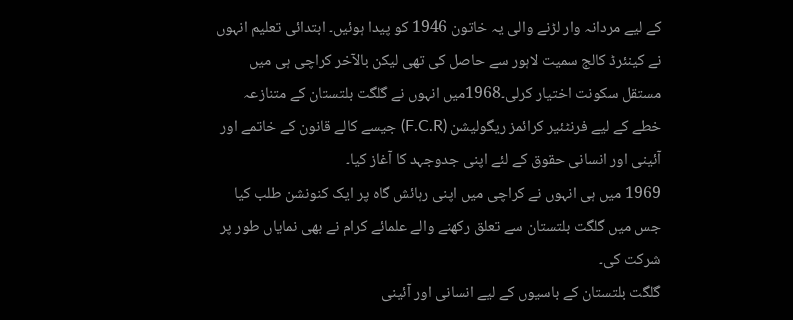کے لیے مردانہ وار لڑنے والی یہ خاتون 1946 کو پیدا ہوئیں۔ ابتدائی تعلیم انہوں نے کینئرڈ کالج سمیت لاہور سے حاصل کی تھی لیکن بالآخر کراچی ہی میں مستقل سکونت اختیار کرلی۔1968میں انہوں نے گلگت بلتستان کے متنازعہ خطے کے لیے فرنٹئیر کرائمز ریگولیشن (F.C.R) جیسے کالے قانون کے خاتمے اور آئینی اور انسانی حقوق کے لئے اپنی جدوجہد کا آغاز کیا۔
1969 میں ہی انہوں نے کراچی میں اپنی رہائش گاہ پر ایک کنونشن طلب کیا جس میں گلگت بلتستان سے تعلق رکھنے والے علمائے کرام نے بھی نمایاں طور پر شرکت کی۔
گلگت بلتستان کے باسیوں کے لیے انسانی اور آئینی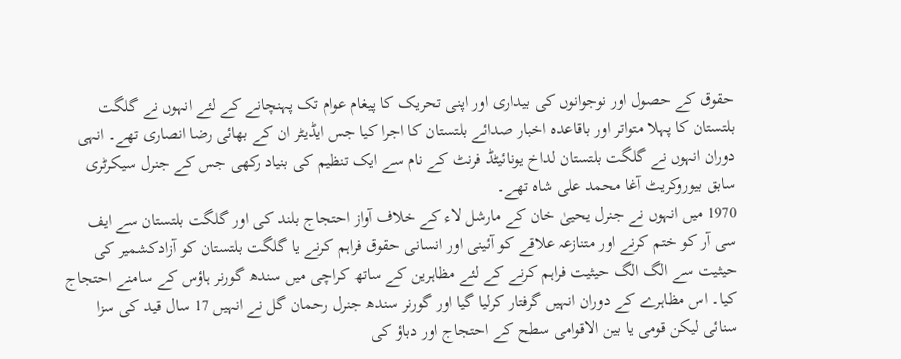حقوق کے حصول اور نوجوانوں کی بیداری اور اپنی تحریک کا پیغام عوام تک پہنچانے کے لئے انہوں نے گلگت بلتستان کا پہلا متواتر اور باقاعدہ اخبار صدائے بلتستان کا اجرا کیا جس ایڈیٹر ان کے بھائی رضا انصاری تھے۔ انہی دوران انہوں نے گلگت بلتستان لداخ یونائیٹڈ فرنٹ کے نام سے ایک تنظیم کی بنیاد رکھی جس کے جنرل سیکرٹری سابق بیوروکریٹ آغا محمد علی شاہ تھے۔
1970 میں انہوں نے جنرل یحییٰ خان کے مارشل لاء کے خلاف آواز احتجاج بلند کی اور گلگت بلتستان سے ایف سی آر کو ختم کرنے اور متنازعہ علاقے کو آئینی اور انسانی حقوق فراہم کرنے یا گلگت بلتستان کو آزادکشمیر کی حیثیت سے الگ الگ حیثیت فراہم کرنے کے لئے مظاہرین کے ساتھ کراچی میں سندھ گورنر ہاؤس کے سامنے احتجاج کیا۔ اس مظاہرے کے دوران انہیں گرفتار کرلیا گیا اور گورنر سندھ جنرل رحمان گل نے انہیں 17 سال قید کی سزا سنائی لیکن قومی یا بین الاقوامی سطح کے احتجاج اور دباؤ کی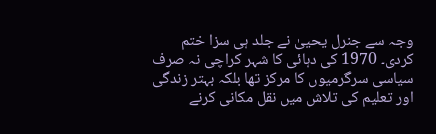وجہ سے جنرل یحییٰ نے جلد ہی سزا ختم کردی۔ 1970 کی دہائی کا شہر کراچی نہ صرف سیاسی سرگرمیوں کا مرکز تھا بلکہ بہتر زندگی اور تعلیم کی تلاش میں نقل مکانی کرنے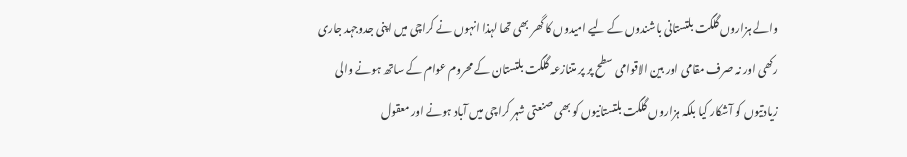والے ہزاروں گلگت بلتستانی باشندوں کے لیے امیدوں کا گھر بھی تھا لہذا انہوں نے کراچی میں اپنی جدوجہد جاری رکھی اور نہ صرف مقامی اور بین الاقوامی سطح پر پر متنازعہ گلگت بلتستان کے محروم عوام کے ساتھ ہونے والی زیادتیوں کو آشکار کیا بلکہ ہزاروں گلگت بلتستانیوں کو بھی صنعتی شہر کراچی میں آباد ہونے اور معقول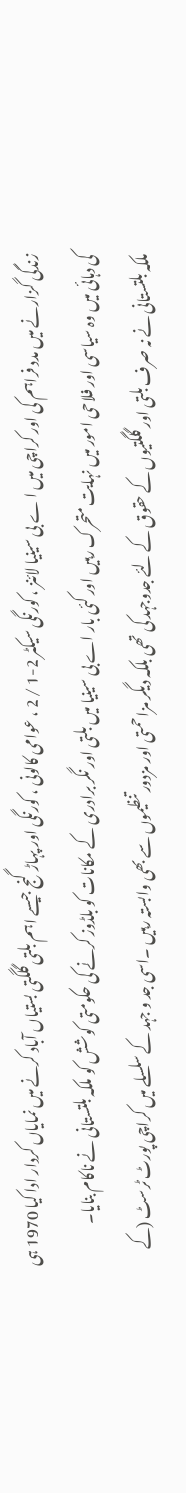زندگی گزارنے میں مدد فراہم کی اور کراچی میں ا ے بی سینیا لائنز ، کورنگی سیکٹر 2-1 / 2 ، عوامی کالونی ، کورنگی اور پہاڑ گنج جیسے اہم بلتی گلگتی بستیاں آباد کرنے میں نمایاں کردار ادا کیا 1970 ہی کی دہائی میں وہ سیاسی اور فلاحی امور میں نہایت متحرک رہیں اور کئی بار اے بی سینیا میں بلتی اور نگر برادری کے مکانات کو بلڈوز کرنے کی حکومتی کوشش کو ملکہ بلتستانی نے ناکام بنایا۔
ملکہ بلتستانی نے نہ صرف بلتی اور گلگتیوں کے حقوق کے لئے جدوجہد کی تھی بلکہ دیگر مزاحمتی اور مزدور تنظیموں سے بھی وابستہ رہیں ۔اسی جد و جہد کے سلسلے میں کراچی پورٹ ٹرسٹ (کے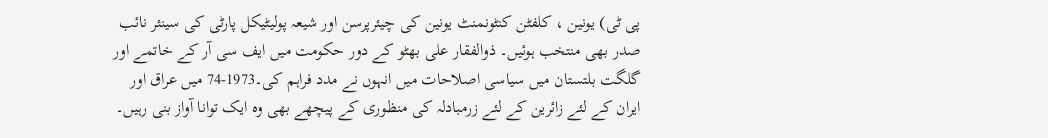پی ٹی) یونین ، کلفٹن کنٹونمنٹ یونین کی چیئرپرسن اور شیعہ پولیٹیکل پارٹی کی سینئر نائب صدر بھی منتخب ہوئیں۔ ذوالفقار علی بھٹو کے دور حکومت میں ایف سی آر کے خاتمے اور گلگت بلتستان میں سیاسی اصلاحات میں انہوں نے مدد فراہم کی۔1973-74 میں عراق اور ایران کے لئے زائرین کے لئے زرمبادلہ کی منظوری کے پیچھے بھی وہ ایک توانا آواز بنی رہیں۔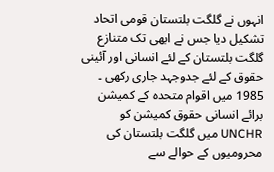انہوں نے گلگت بلتستان قومی اتحاد تشکیل دیا جس نے ابھی تک متنازع گلگت بلتستان کے لئے انسانی اور آئینی حقوق کے لئے جدوجہد جاری رکھی ۔ 1985 میں اقوام متحدہ کے کمیشن برائے انسانی حقوق کمیشن کو UNCHR میں گلگت بلتستان کی محرومیوں کے حوالے سے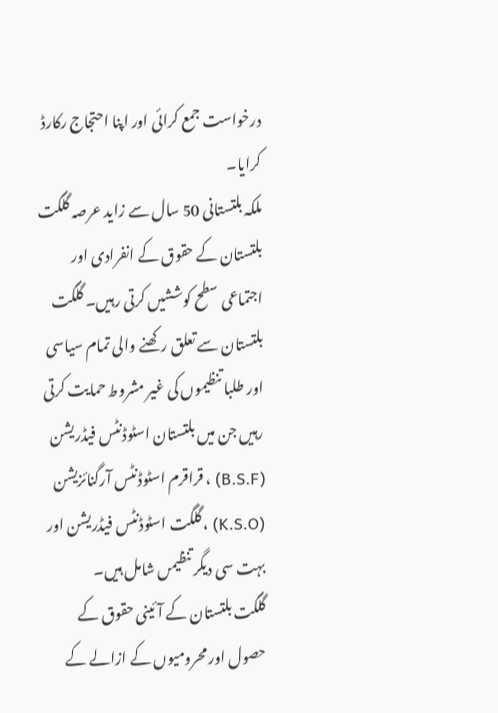درخواست جمع کرائی اور اپنا احتجاج رکارڈ کرایا۔
ملکہ بلتستانی 50 سال سے زاید عرصہ گلگت بلتستان کے حقوق کے انفرادی اور اجتماعی سطح کوششیں کرتی رہیں۔ گلگت بلتستان سے تعلق رکھنے والی تمام سیاسی اور طلبا تنظیموں کی غیر مشروط حمایت کرتی رہیں جن میں بلتستان اسٹوڈنٹس فیڈریشن (B.S.F) ، قراقرم اسٹوڈنٹس آرگنائزیشن (K.S.O) ، گلگت اسٹوڈنٹس فیڈریشن اور بہت سی دیگر تنظیمں شامل ہیں۔
گلگت بلتستان کے آئینی حقوق کے حصول اور محرومیوں کے ازالے کے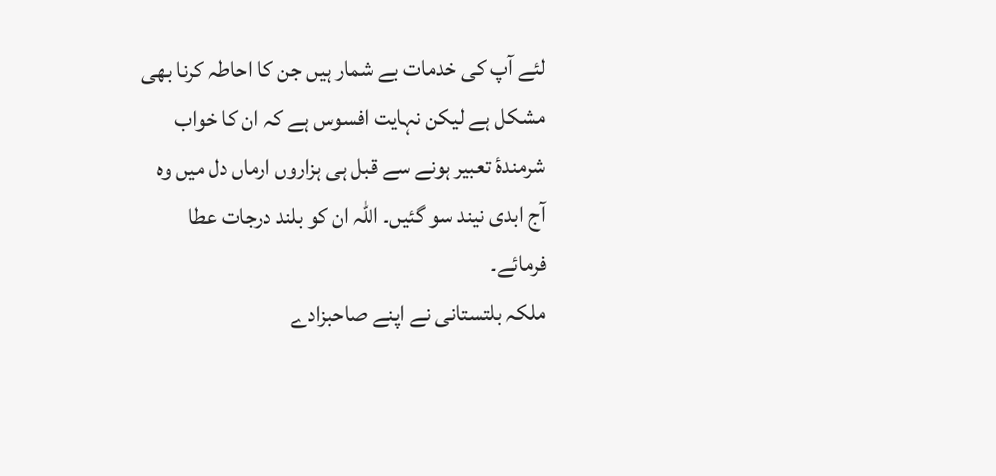لئے آپ کی خدمات بے شمار ہیں جن کا احاطہ کرنا بھی مشکل ہے لیکن نہایت افسوس ہے کہ ان کا خواب شرمندۂ تعبیر ہونے سے قبل ہی ہزاروں ارماں دل میں وہ آج ابدی نیند سو گئیں۔ اللہ ان کو بلند درجات عطا فرمائے۔
ملکہ بلتستانی نے اپنے صاحبزادے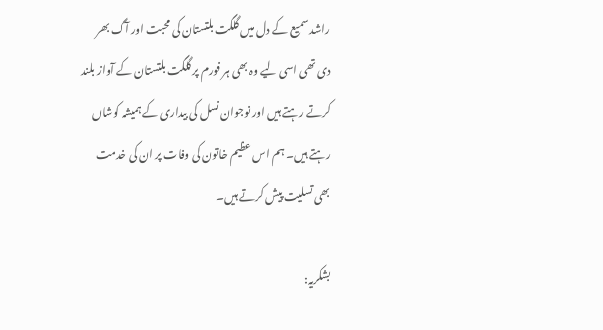راشد سمیع کے دل میں گلگت بلتستان کی محبت اور آگ بھر دی تھی اسی لیے وہ بھی ہر فورم پر گلگت بلتستان کے آواز بلند کرتے رہتے ہیں اور نوجوان نسل کی بیداری کے ہمیشہ کوشاں رہتے ہیں۔ ہم اس عظیم خاتون کی وفات پر ان کی خدمت بھی تسلیت پیش کرتے ہیں۔

بشکریہ: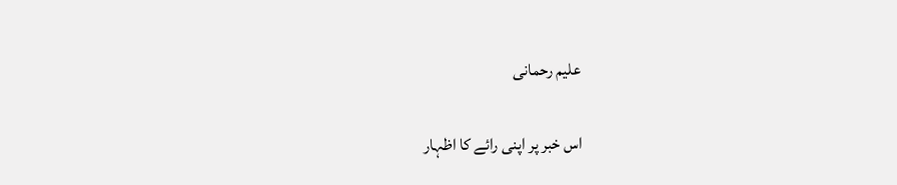علیم رحمانی

اس خبر پر اپنی رائے کا اظہار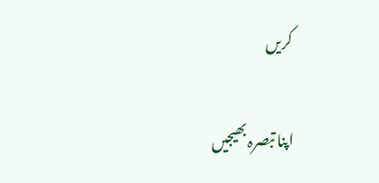کریں

اپنا تبصرہ بھیجیں